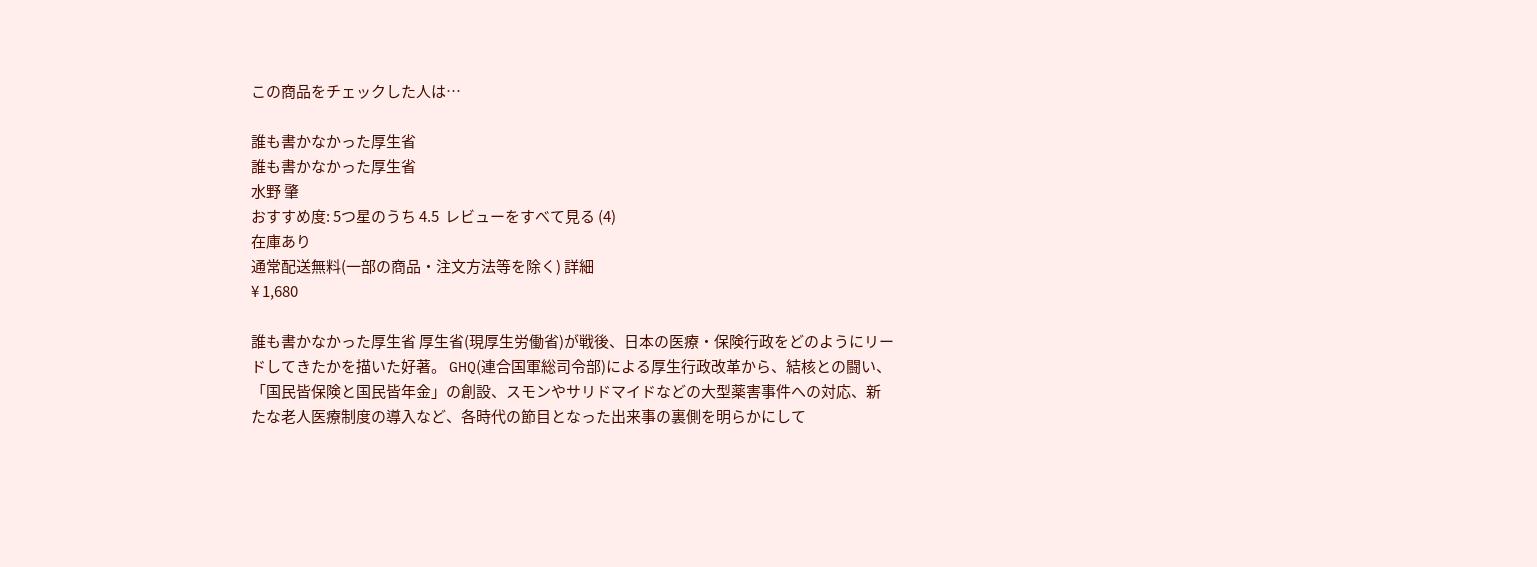この商品をチェックした人は…

誰も書かなかった厚生省
誰も書かなかった厚生省
水野 肇
おすすめ度: 5つ星のうち 4.5  レビューをすべて見る (4)
在庫あり
通常配送無料(一部の商品・注文方法等を除く) 詳細
¥ 1,680

誰も書かなかった厚生省 厚生省(現厚生労働省)が戦後、日本の医療・保険行政をどのようにリードしてきたかを描いた好著。 GHQ(連合国軍総司令部)による厚生行政改革から、結核との闘い、「国民皆保険と国民皆年金」の創設、スモンやサリドマイドなどの大型薬害事件への対応、新たな老人医療制度の導入など、各時代の節目となった出来事の裏側を明らかにして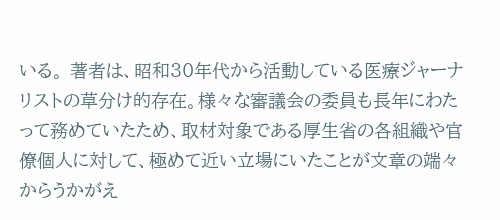いる。 著者は、昭和30年代から活動している医療ジャーナリストの草分け的存在。様々な審議会の委員も長年にわたって務めていたため、取材対象である厚生省の各組織や官僚個人に対して、極めて近い立場にいたことが文章の端々からうかがえ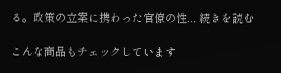る。政策の立案に携わった官僚の性... 続きを読む

こんな商品もチェックしています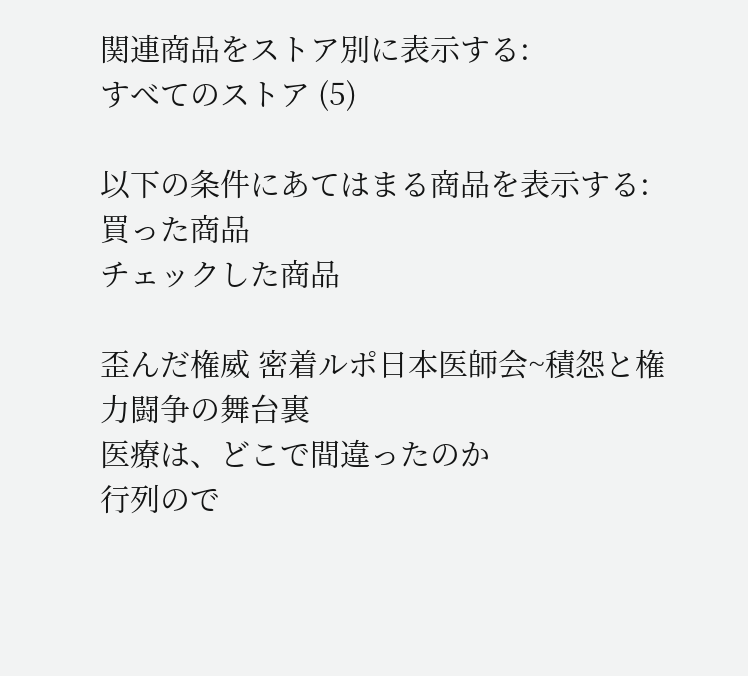関連商品をストア別に表示する:
すべてのストア (5)

以下の条件にあてはまる商品を表示する:
買った商品
チェックした商品

歪んだ権威 密着ルポ日本医師会~積怨と権力闘争の舞台裏
医療は、どこで間違ったのか
行列ので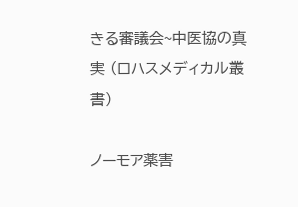きる審議会~中医協の真実 (ロハスメディカル叢書)

ノーモア薬害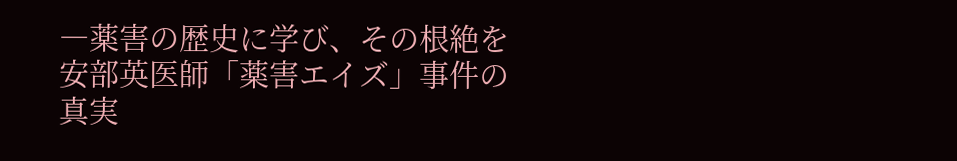―薬害の歴史に学び、その根絶を
安部英医師「薬害エイズ」事件の真実